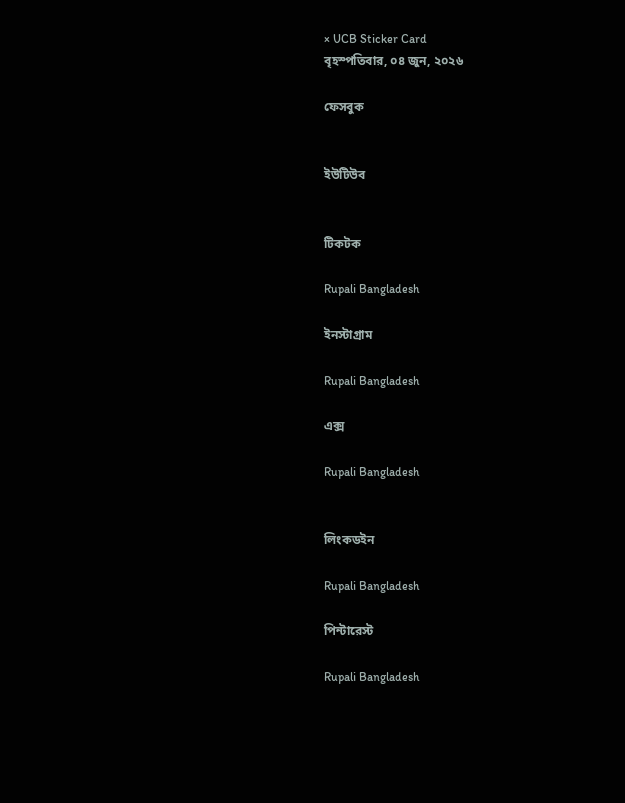× UCB Sticker Card
বৃহস্পতিবার, ০৪ জুন, ২০২৬

ফেসবুক


ইউটিউব


টিকটক

Rupali Bangladesh

ইনস্টাগ্রাম

Rupali Bangladesh

এক্স

Rupali Bangladesh


লিংকডইন

Rupali Bangladesh

পিন্টারেস্ট

Rupali Bangladesh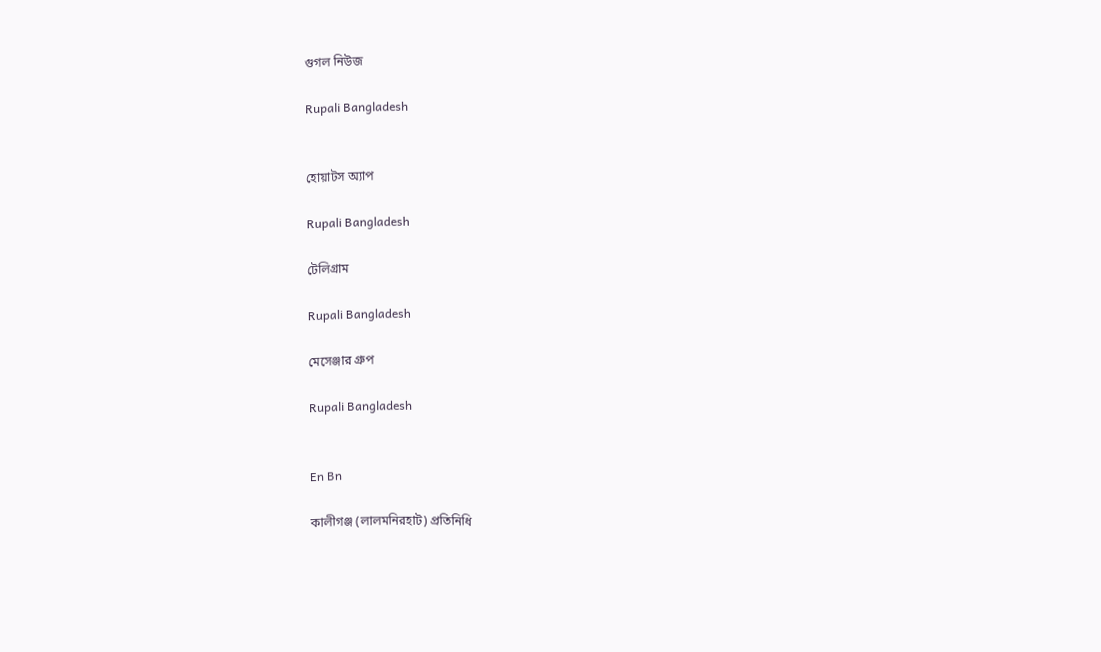গুগল নিউজ

Rupali Bangladesh


হোয়াটস অ্যাপ

Rupali Bangladesh

টেলিগ্রাম

Rupali Bangladesh

মেসেঞ্জার গ্রুপ

Rupali Bangladesh


En Bn

কালীগঞ্জ (লালমনিরহাট) প্রতিনিধি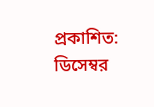প্রকাশিত: ডিসেম্বর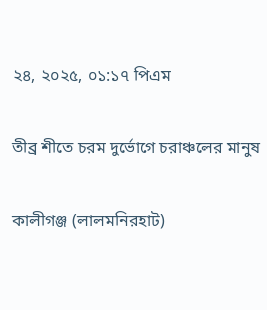২৪, ২০২৫, ০১:১৭ পিএম

তীব্র শীতে চরম দুর্ভোগে চরাঞ্চলের মানুষ

কালীগঞ্জ (লালমনিরহাট)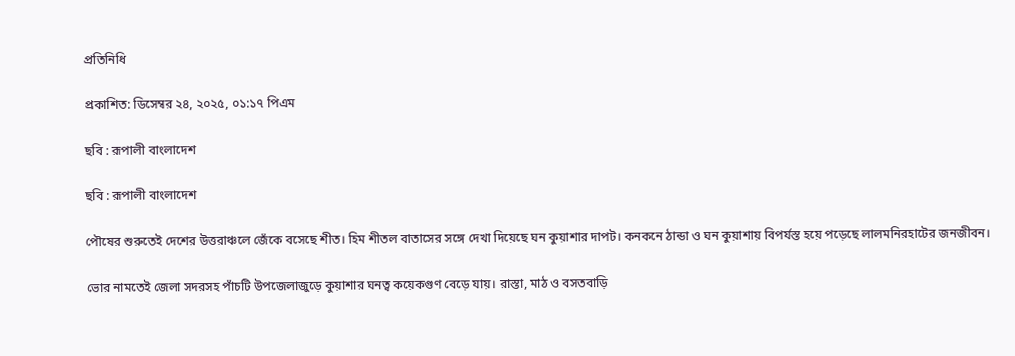প্রতিনিধি

প্রকাশিত: ডিসেম্বর ২৪, ২০২৫, ০১:১৭ পিএম

ছবি : রূপালী বাংলাদেশ

ছবি : রূপালী বাংলাদেশ

পৌষের শুরুতেই দেশের উত্তরাঞ্চলে জেঁকে বসেছে শীত। হিম শীতল বাতাসের সঙ্গে দেখা দিয়েছে ঘন কুয়াশার দাপট। কনকনে ঠান্ডা ও ঘন কুয়াশায় বিপর্যস্ত হয়ে পড়েছে লালমনিরহাটের জনজীবন।

ভোর নামতেই জেলা সদরসহ পাঁচটি উপজেলাজুড়ে কুয়াশার ঘনত্ব কয়েকগুণ বেড়ে যায়। রাস্তা, মাঠ ও বসতবাড়ি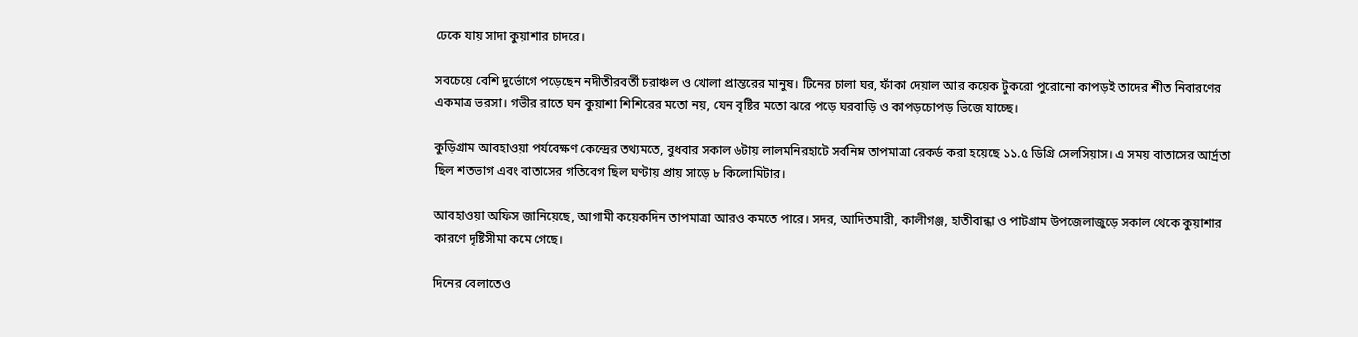ঢেকে যায় সাদা কুয়াশার চাদরে।

সবচেয়ে বেশি দুর্ভোগে পড়েছেন নদীতীরবর্তী চরাঞ্চল ও খোলা প্রান্তরের মানুষ। টিনের চালা ঘর, ফাঁকা দেয়াল আর কয়েক টুকরো পুরোনো কাপড়ই তাদের শীত নিবারণের একমাত্র ভরসা। গভীর রাতে ঘন কুয়াশা শিশিরের মতো নয়, যেন বৃষ্টির মতো ঝরে পড়ে ঘরবাড়ি ও কাপড়চোপড় ভিজে যাচ্ছে।

কুড়িগ্রাম আবহাওয়া পর্যবেক্ষণ কেন্দ্রের তথ্যমতে, বুধবার সকাল ৬টায় লালমনিরহাটে সর্বনিম্ন তাপমাত্রা রেকর্ড করা হয়েছে ১১.৫ ডিগ্রি সেলসিয়াস। এ সময় বাতাসের আর্দ্রতা ছিল শতভাগ এবং বাতাসের গতিবেগ ছিল ঘণ্টায় প্রায় সাড়ে ৮ কিলোমিটার।

আবহাওয়া অফিস জানিয়েছে, আগামী কয়েকদিন তাপমাত্রা আরও কমতে পারে। সদর, আদিতমারী, কালীগঞ্জ, হাতীবান্ধা ও পাটগ্রাম উপজেলাজুড়ে সকাল থেকে কুয়াশার কারণে দৃষ্টিসীমা কমে গেছে।

দিনের বেলাতেও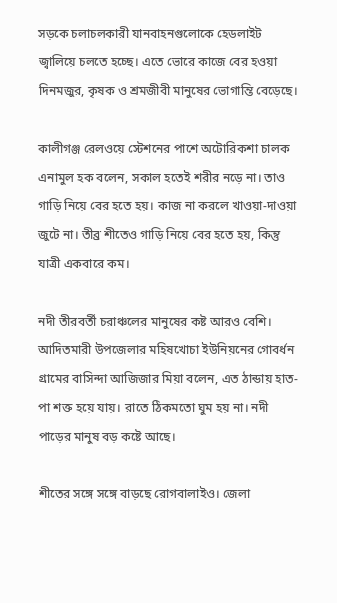সড়কে চলাচলকারী যানবাহনগুলোকে হেডলাইট জ্বালিয়ে চলতে হচ্ছে। এতে ভোরে কাজে বের হওয়া দিনমজুর, কৃষক ও শ্রমজীবী মানুষের ভোগান্তি বেড়েছে।

কালীগঞ্জ রেলওয়ে স্টেশনের পাশে অটোরিকশা চালক এনামুল হক বলেন, সকাল হতেই শরীর নড়ে না। তাও গাড়ি নিয়ে বের হতে হয়। কাজ না করলে খাওয়া-দাওয়া জুটে না। তীব্র শীতেও গাড়ি নিয়ে বের হতে হয়, কিন্তু যাত্রী একবারে কম।

নদী তীরবর্তী চরাঞ্চলের মানুষের কষ্ট আরও বেশি। আদিতমারী উপজেলার মহিষখোচা ইউনিয়নের গোবর্ধন গ্রামের বাসিন্দা আজিজার মিয়া বলেন, এত ঠান্ডায় হাত-পা শক্ত হয়ে যায়। রাতে ঠিকমতো ঘুম হয় না। নদী পাড়ের মানুষ বড় কষ্টে আছে।

শীতের সঙ্গে সঙ্গে বাড়ছে রোগবালাইও। জেলা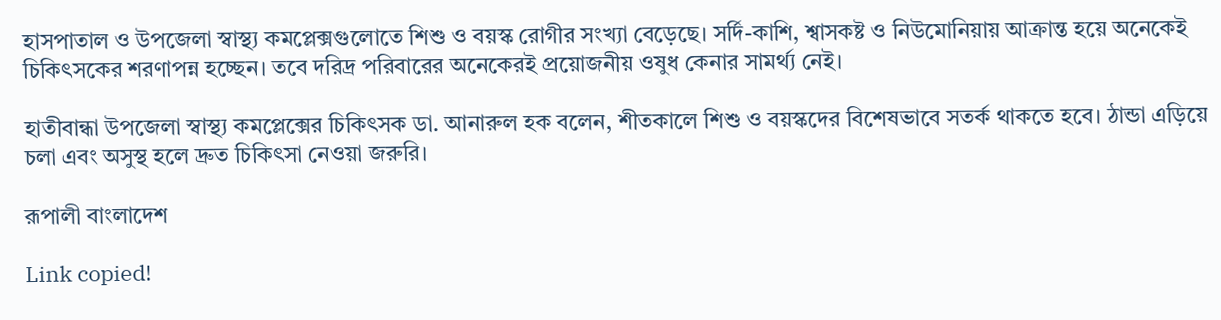হাসপাতাল ও উপজেলা স্বাস্থ্য কমপ্লেক্সগুলোতে শিশু ও বয়স্ক রোগীর সংখ্যা বেড়েছে। সর্দি-কাশি, শ্বাসকষ্ট ও নিউমোনিয়ায় আক্রান্ত হয়ে অনেকেই চিকিৎসকের শরণাপন্ন হচ্ছেন। তবে দরিদ্র পরিবারের অনেকেরই প্রয়োজনীয় ওষুধ কেনার সামর্থ্য নেই।

হাতীবান্ধা উপজেলা স্বাস্থ্য কমপ্লেক্সের চিকিৎসক ডা. আনারুল হক বলেন, শীতকালে শিশু ও বয়স্কদের বিশেষভাবে সতর্ক থাকতে হবে। ঠান্ডা এড়িয়ে চলা এবং অসুস্থ হলে দ্রুত চিকিৎসা নেওয়া জরুরি।

রূপালী বাংলাদেশ

Link copied!